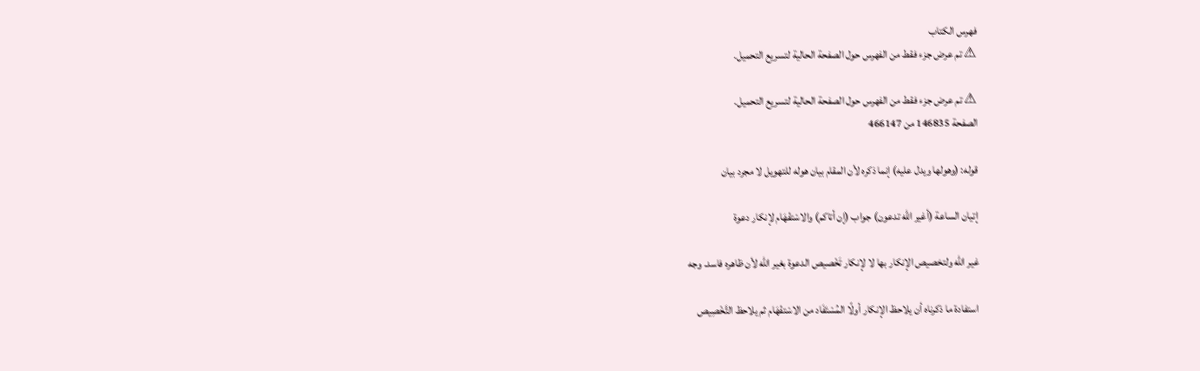فهرس الكتاب
⚠ تم عرض جزء فقط من الفهرس حول الصفحة الحالية لتسريع التحميل.

⚠ تم عرض جزء فقط من الفهرس حول الصفحة الحالية لتسريع التحميل.
الصفحة 146835 من 466147

قوله: (وهولها ويدل عليه) إنما ذكره لأن المقام بيان هوله للتهويل لا مجرد بيان

إتيان الساعة (أغير الله تدعون) جواب (إن أتاكم) والاسْتفْهَام لإنكار دعوة

غير الله ولتخصيص الإنكار بها لا لإنكار تَخْصيص الدعوة بغير الله لأن ظاهره فاسد. وجه

استفادة ما ذكرناه أن يلاحظ الإنكار أولًا المُسْتَفَاد من الاسْتفْهَام ثم يلاحظ التَّخْصِيص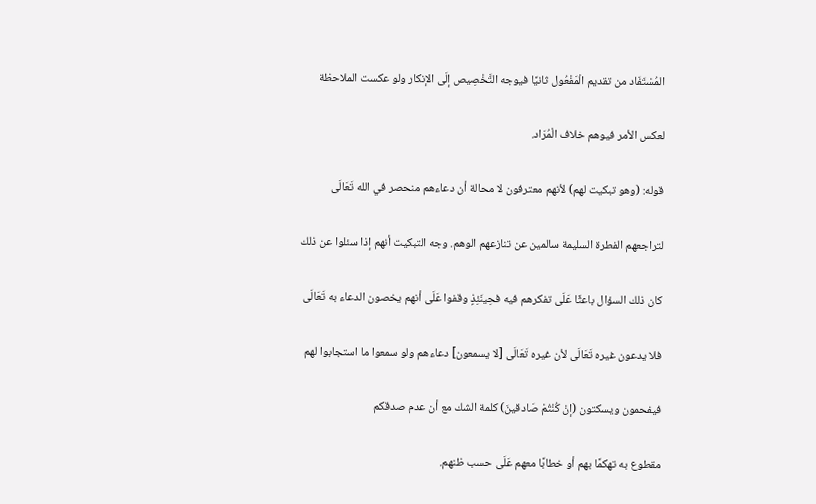المُسْتَفَاد من تقديم الْمَفْعُول ثانيًا فيوجه التَّخْصِيص إلَى الإنكار ولو عكست الملاحظة

لعكس الأمر فيوهم خلاف الْمُرَاد.

قوله: (وهو تبكيت لهم) لأنهم معترفون لا محالة أن دعاءهم منحصر في الله تَعَالَى

لتراجعهم الفطرة السليمة سالمين عن تنازعهم الوهم. وجه التبكيت أنهم إذا سئلوا عن ذلك

كان ذلك السؤال باعثًا عَلَى تفكرهم فيه فحِينَئِذٍ وقفوا عَلَى أنهم يخصون الدعاء به تَعَالَى

فلا يدعون غيره تَعَالَى لأن غيره تَعَالَى [لا يسمعون] دعاءهم ولو سمعوا ما استجابوا لهم

فيفحمون ويسكتون (إنْ كُنْتُمْ صَادقينَ) كلمة الشك مع أن عدم صدقكم

مقطوع به تهكمًا بهم أو خطابًا معهم عَلَى حسب ظنهم.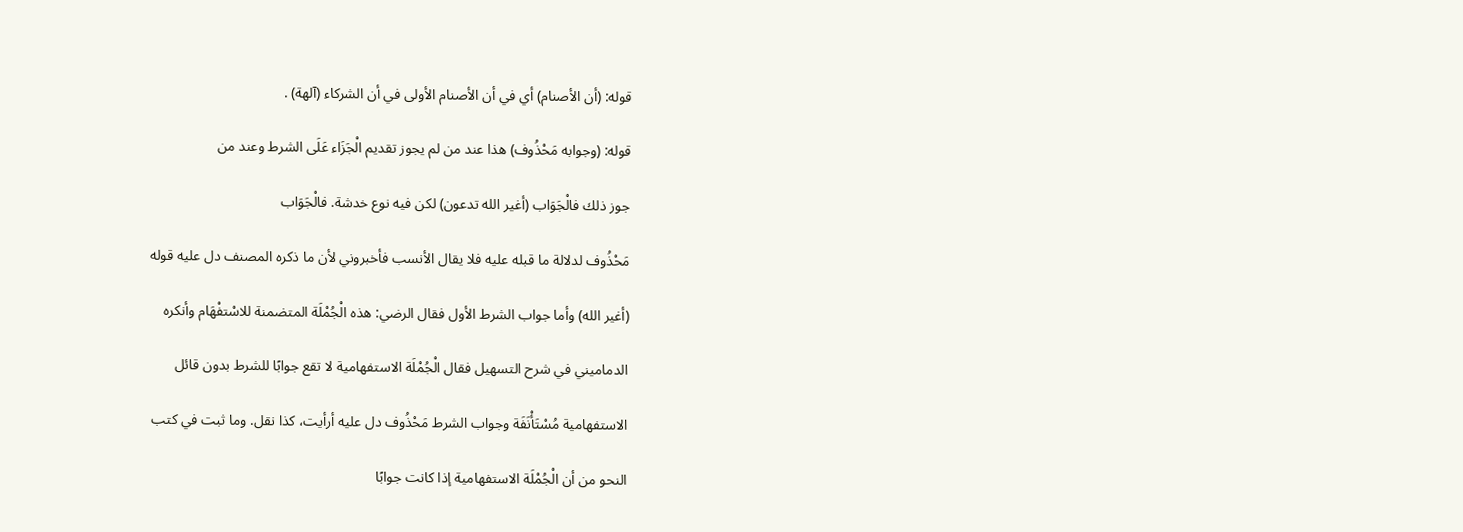قوله: (أن الأصنام) أي في أن الأصنام الأولى في أن الشركاء (آلهة) .

قوله: (وجوابه مَحْذُوف) هذا عند من لم يجوز تقديم الْجَزَاء عَلَى الشرط وعند من

جوز ذلك فالْجَوَاب (أغير الله تدعون) لكن فيه نوع خدشة. فالْجَوَاب

مَحْذُوف لدلالة ما قبله عليه فلا يقال الأنسب فأخبروني لأن ما ذكره المصنف دل عليه قوله

(أغير الله) وأما جواب الشرط الأول فقال الرضي: هذه الْجُمْلَة المتضمنة للاسْتفْهَام وأنكره

الدماميني في شرح التسهيل فقال الْجُمْلَة الاستفهامية لا تقع جوابًا للشرط بدون قائل

الاستفهامية مُسْتَأْنَفَة وجواب الشرط مَحْذُوف دل عليه أرأيت، كذا نقل. وما ثبت في كتب

النحو من أن الْجُمْلَة الاستفهامية إذا كانت جوابًا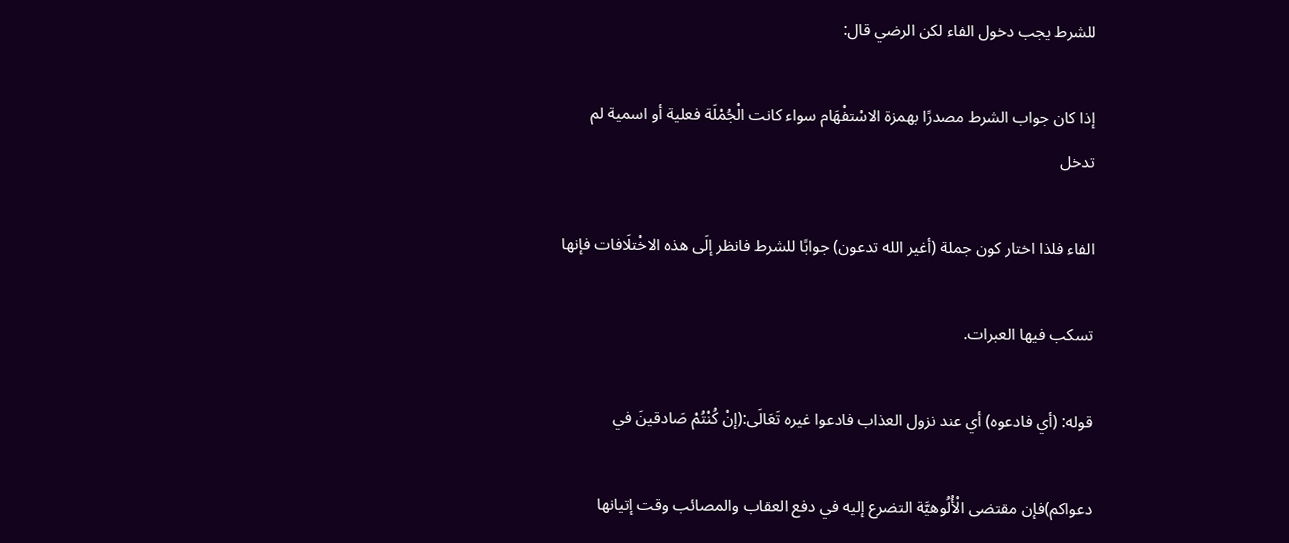للشرط يجب دخول الفاء لكن الرضي قال:

إذا كان جواب الشرط مصدرًا بهمزة الاسْتفْهَام سواء كانت الْجُمْلَة فعلية أو اسمية لم تدخل

الفاء فلذا اختار كون جملة (أغير الله تدعون) جوابًا للشرط فانظر إلَى هذه الاخْتلَافات فإنها

تسكب فيها العبرات.

قوله: (أي فادعوه) أي عند نزول العذاب فادعوا غيره تَعَالَى:(إنْ كُنْتُمْ صَادقينَ في

دعواكم)فإن مقتضى الْأُلُوهيَّة التضرع إليه في دفع العقاب والمصائب وقت إتيانها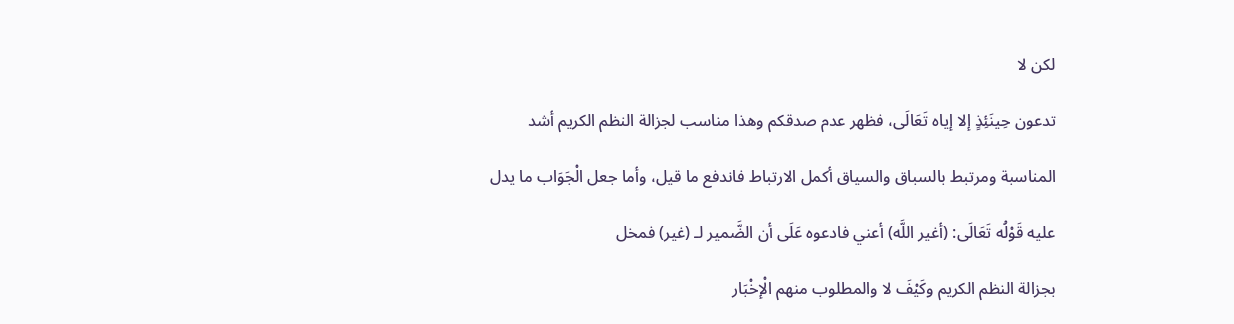لكن لا

تدعون حِينَئِذٍ إلا إياه تَعَالَى، فظهر عدم صدقكم وهذا مناسب لجزالة النظم الكريم أشد

المناسبة ومرتبط بالسباق والسياق أكمل الارتباط فاندفع ما قيل، وأما جعل الْجَوَاب ما يدل

عليه قَوْلُه تَعَالَى: (أغير اللَّه) أعني فادعوه عَلَى أن الضَّمير لـ (غير) فمخل

بجزالة النظم الكريم وكَيْفَ لا والمطلوب منهم الْإخْبَار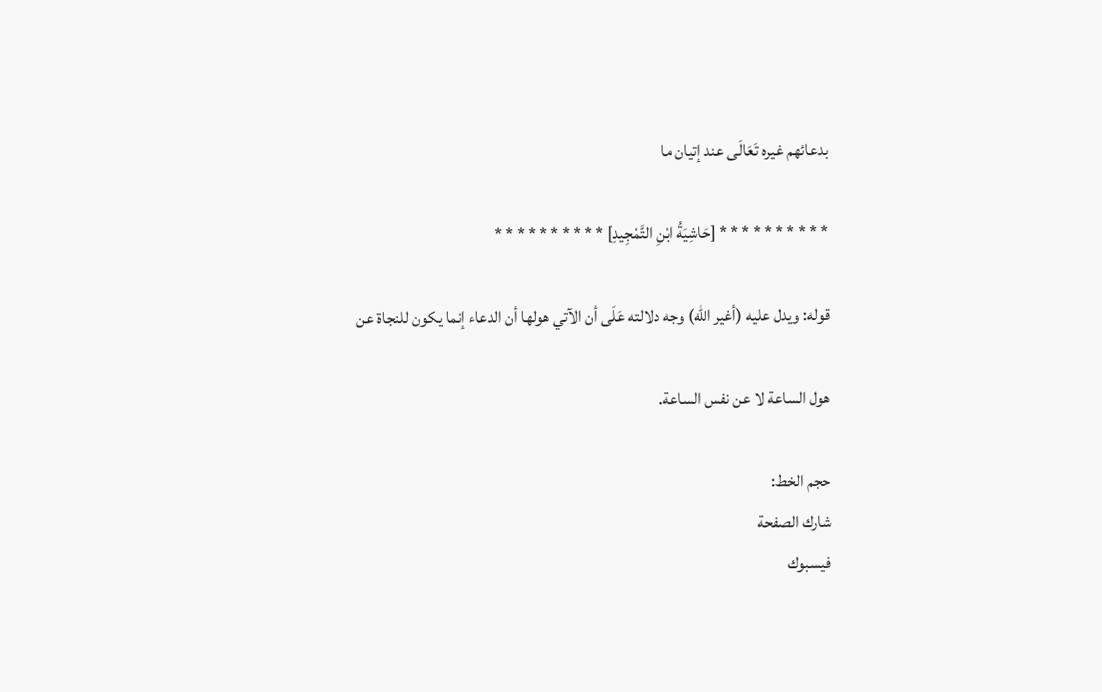بدعائهم غيره تَعَالَى عند إتيان ما

* * * * * * * * * * [حَاشِيَةُ ابْنِ التَّمْجِيدِ] * * * * * * * * * *

قوله: ويدل عليه (أغير الله) وجه دلالته عَلَى أن الآتي هولها أن الدعاء إنما يكون للنجاة عن

هول الساعة لا عن نفس الساعة.

حجم الخط:
شارك الصفحة
فيسبوك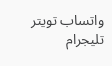واتساب تويتر تليجرام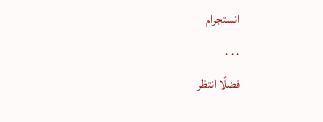انستجرام
. . .
فضلًا انتظر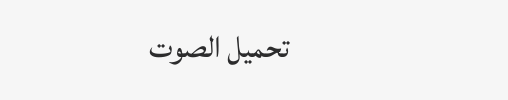تحميل الصوت